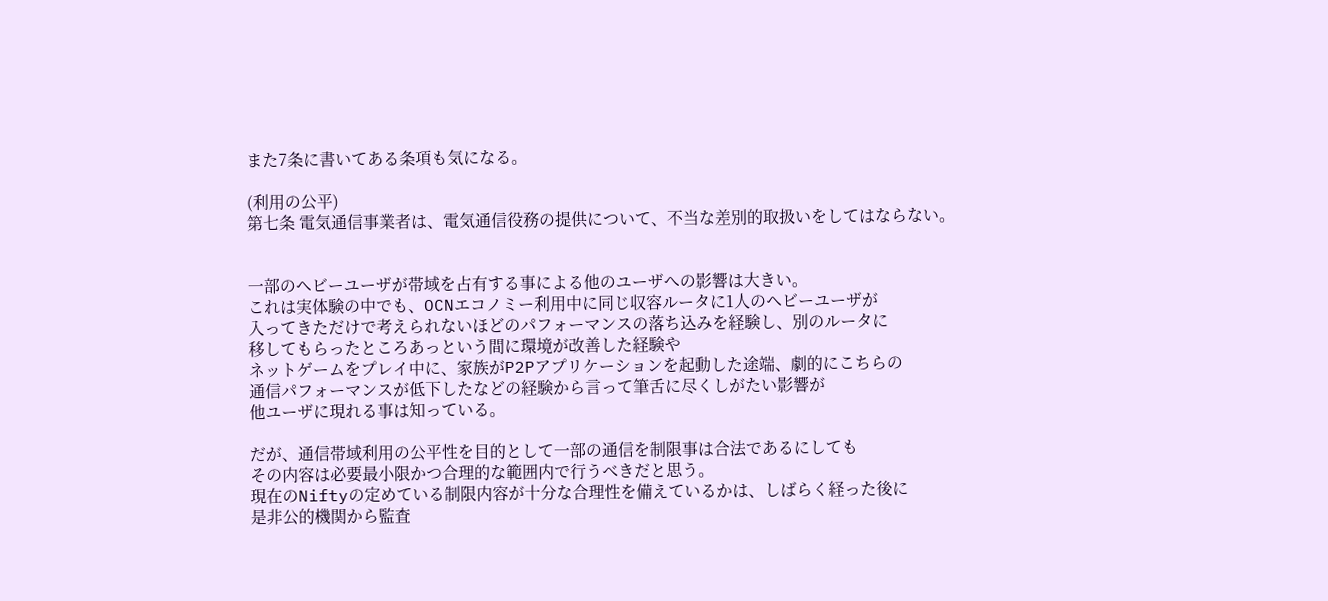また7条に書いてある条項も気になる。

(利用の公平)
第七条 電気通信事業者は、電気通信役務の提供について、不当な差別的取扱いをしてはならない。


一部のヘビーユーザが帯域を占有する事による他のユーザへの影響は大きい。
これは実体験の中でも、OCNエコノミー利用中に同じ収容ルータに1人のヘビーユーザが
入ってきただけで考えられないほどのパフォーマンスの落ち込みを経験し、別のルータに
移してもらったところあっという間に環境が改善した経験や
ネットゲームをプレイ中に、家族がP2Pアプリケーションを起動した途端、劇的にこちらの
通信パフォーマンスが低下したなどの経験から言って筆舌に尽くしがたい影響が
他ユーザに現れる事は知っている。

だが、通信帯域利用の公平性を目的として一部の通信を制限事は合法であるにしても
その内容は必要最小限かつ合理的な範囲内で行うべきだと思う。
現在のNiftyの定めている制限内容が十分な合理性を備えているかは、しばらく経った後に
是非公的機関から監査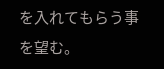を入れてもらう事を望む。